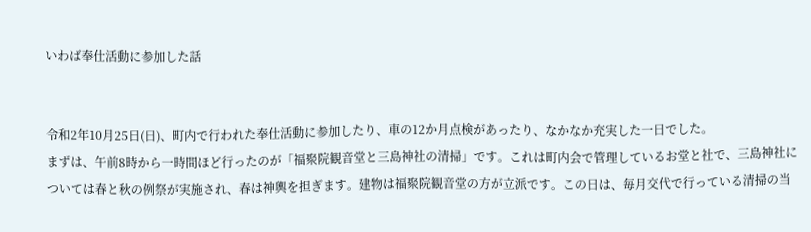いわば奉仕活動に参加した話


令和2年10月25日(日)、町内で行われた奉仕活動に参加したり、車の12か月点検があったり、なかなか充実した一日でした。
まずは、午前8時から一時間ほど行ったのが「福聚院観音堂と三島神社の清掃」です。これは町内会で管理しているお堂と社で、三島神社については春と秋の例祭が実施され、春は神輿を担ぎます。建物は福聚院観音堂の方が立派です。この日は、毎月交代で行っている清掃の当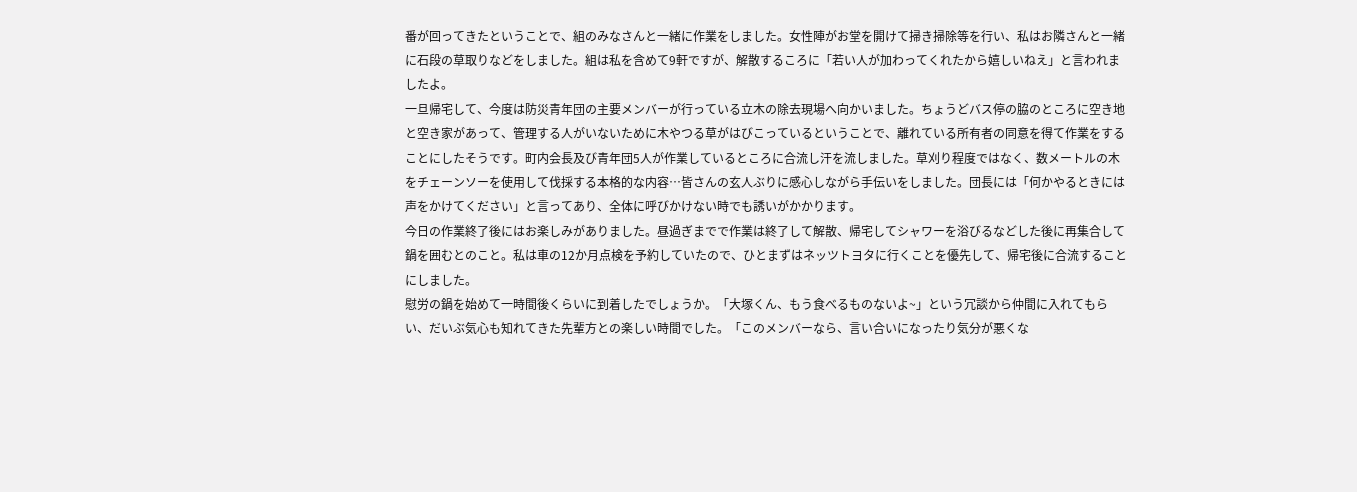番が回ってきたということで、組のみなさんと一緒に作業をしました。女性陣がお堂を開けて掃き掃除等を行い、私はお隣さんと一緒に石段の草取りなどをしました。組は私を含めて9軒ですが、解散するころに「若い人が加わってくれたから嬉しいねえ」と言われましたよ。
一旦帰宅して、今度は防災青年団の主要メンバーが行っている立木の除去現場へ向かいました。ちょうどバス停の脇のところに空き地と空き家があって、管理する人がいないために木やつる草がはびこっているということで、離れている所有者の同意を得て作業をすることにしたそうです。町内会長及び青年団5人が作業しているところに合流し汗を流しました。草刈り程度ではなく、数メートルの木をチェーンソーを使用して伐採する本格的な内容…皆さんの玄人ぶりに感心しながら手伝いをしました。団長には「何かやるときには声をかけてください」と言ってあり、全体に呼びかけない時でも誘いがかかります。
今日の作業終了後にはお楽しみがありました。昼過ぎまでで作業は終了して解散、帰宅してシャワーを浴びるなどした後に再集合して鍋を囲むとのこと。私は車の12か月点検を予約していたので、ひとまずはネッツトヨタに行くことを優先して、帰宅後に合流することにしました。
慰労の鍋を始めて一時間後くらいに到着したでしょうか。「大塚くん、もう食べるものないよ~」という冗談から仲間に入れてもらい、だいぶ気心も知れてきた先輩方との楽しい時間でした。「このメンバーなら、言い合いになったり気分が悪くな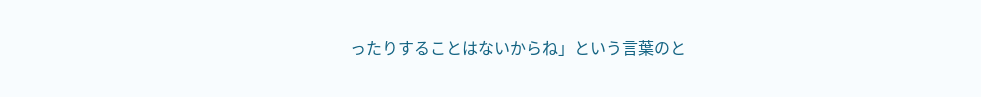ったりすることはないからね」という言葉のと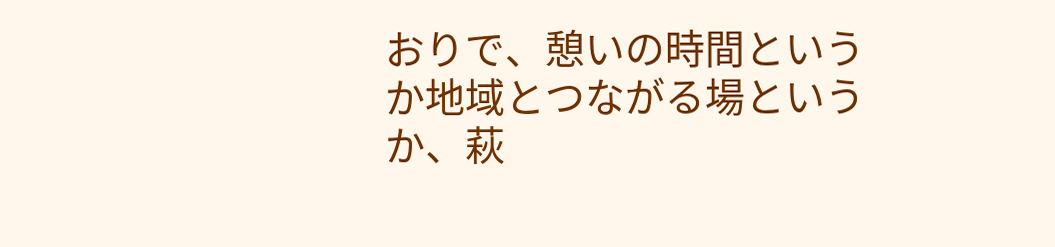おりで、憩いの時間というか地域とつながる場というか、萩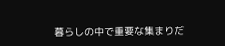暮らしの中で重要な集まりだ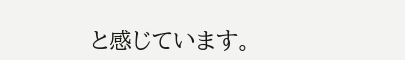と感じています。